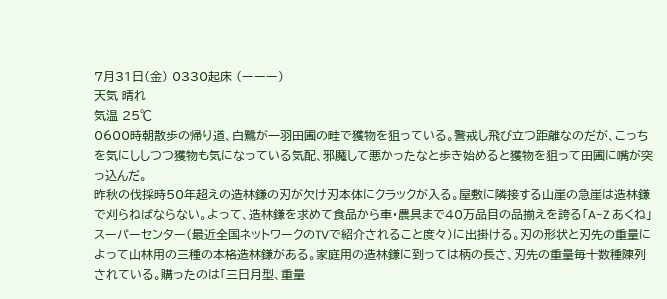7月31日(金) 0330起床 (ーーー)
天気 晴れ
気温 25℃
0600時朝散歩の帰り道、白鷺が一羽田圃の畦で獲物を狙っている。警戒し飛び立つ距離なのだが、こっちを気にししつつ獲物も気になっている気配、邪魔して悪かったなと歩き始めると獲物を狙って田圃に嘴が突っ込んだ。
昨秋の伐採時50年超えの造林鎌の刃が欠け刃本体にクラックが入る。屋敷に隣接する山崖の急崖は造林鎌で刈らねばならない。よって、造林鎌を求めて食品から車・農具まで40万品目の品揃えを誇る「A-Z あくね」スーパーセンター(最近全国ネットワークのTVで紹介されること度々)に出掛ける。刃の形状と刃先の重量によって山林用の三種の本格造林鎌がある。家庭用の造林鎌に到っては柄の長さ、刃先の重量毎十数種陳列されている。購ったのは「三日月型、重量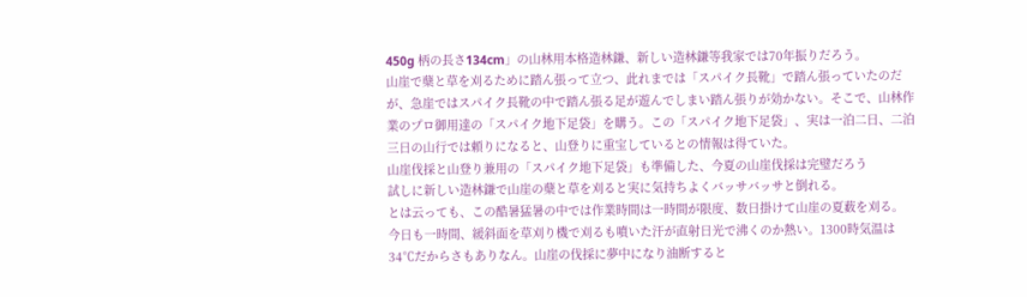450g 柄の長さ134cm」の山林用本格造林鎌、新しい造林鎌等我家では70年振りだろう。
山崖で蘖と草を刈るために踏ん張って立つ、此れまでは「スパイク長靴」で踏ん張っていたのだが、急崖ではスパイク長靴の中で踏ん張る足が遊んでしまい踏ん張りが効かない。そこで、山林作業のプロ御用達の「スパイク地下足袋」を購う。この「スパイク地下足袋」、実は一泊二日、二泊三日の山行では頼りになると、山登りに重宝しているとの情報は得ていた。
山崖伐採と山登り兼用の「スパイク地下足袋」も準備した、今夏の山崖伐採は完璧だろう
試しに新しい造林鎌で山崖の蘖と草を刈ると実に気持ちよくバッサバッサと倒れる。
とは云っても、この酷暑猛暑の中では作業時間は一時間が限度、数日掛けて山崖の夏薮を刈る。
今日も一時間、緩斜面を草刈り機で刈るも噴いた汗が直射日光で沸くのか熱い。1300時気温は34℃だからさもありなん。山崖の伐採に夢中になり油断すると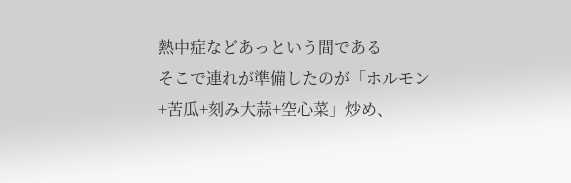熱中症などあっという間である
そこで連れが準備したのが「ホルモン+苦瓜+刻み大蒜+空心菜」炒め、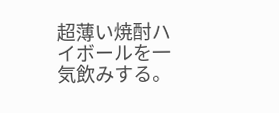超薄い焼酎ハイボールを一気飲みする。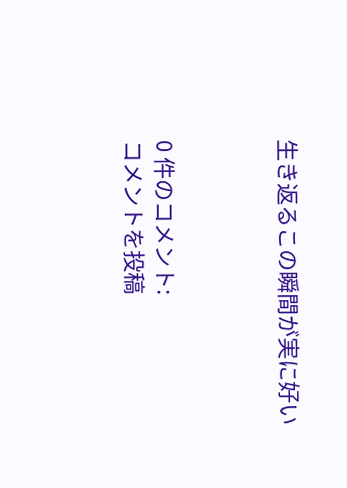生き返るこの瞬間が実に好い



0 件のコメント:
コメントを投稿